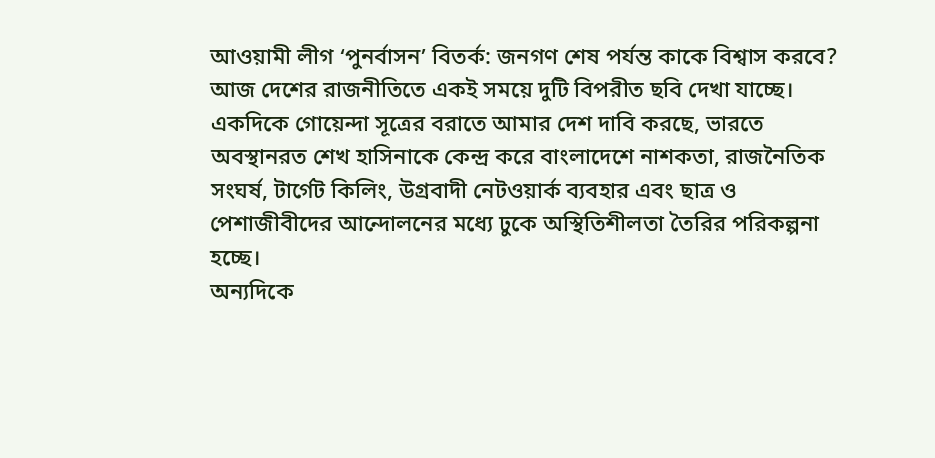আওয়ামী লীগ ‘পুনর্বাসন’ বিতর্ক: জনগণ শেষ পর্যন্ত কাকে বিশ্বাস করবে?
আজ দেশের রাজনীতিতে একই সময়ে দুটি বিপরীত ছবি দেখা যাচ্ছে।
একদিকে গোয়েন্দা সূত্রের বরাতে আমার দেশ দাবি করছে, ভারতে অবস্থানরত শেখ হাসিনাকে কেন্দ্র করে বাংলাদেশে নাশকতা, রাজনৈতিক সংঘর্ষ, টার্গেট কিলিং, উগ্রবাদী নেটওয়ার্ক ব্যবহার এবং ছাত্র ও পেশাজীবীদের আন্দোলনের মধ্যে ঢুকে অস্থিতিশীলতা তৈরির পরিকল্পনা হচ্ছে।
অন্যদিকে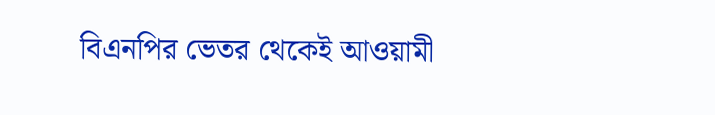বিএনপির ভেতর থেকেই আওয়ামী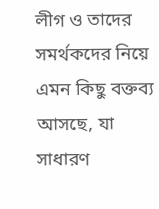লীগ ও তাদের সমর্থকদের নিয়ে এমন কিছু বক্তব্য আসছে, যা সাধারণ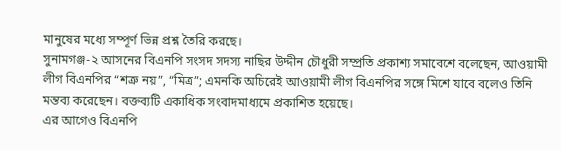মানুষের মধ্যে সম্পূর্ণ ভিন্ন প্রশ্ন তৈরি করছে।
সুনামগঞ্জ-২ আসনের বিএনপি সংসদ সদস্য নাছির উদ্দীন চৌধুরী সম্প্রতি প্রকাশ্য সমাবেশে বলেছেন, আওয়ামী লীগ বিএনপির “শত্রু নয়”, “মিত্র”; এমনকি অচিরেই আওয়ামী লীগ বিএনপির সঙ্গে মিশে যাবে বলেও তিনি মন্তব্য করেছেন। বক্তব্যটি একাধিক সংবাদমাধ্যমে প্রকাশিত হয়েছে।
এর আগেও বিএনপি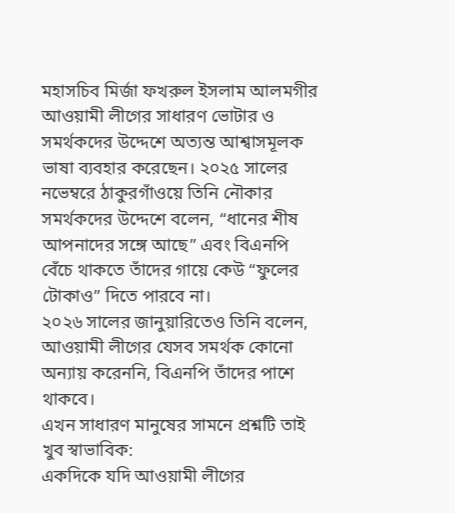মহাসচিব মির্জা ফখরুল ইসলাম আলমগীর আওয়ামী লীগের সাধারণ ভোটার ও সমর্থকদের উদ্দেশে অত্যন্ত আশ্বাসমূলক ভাষা ব্যবহার করেছেন। ২০২৫ সালের নভেম্বরে ঠাকুরগাঁওয়ে তিনি নৌকার সমর্থকদের উদ্দেশে বলেন, “ধানের শীষ আপনাদের সঙ্গে আছে” এবং বিএনপি বেঁচে থাকতে তাঁদের গায়ে কেউ “ফুলের টোকাও” দিতে পারবে না।
২০২৬ সালের জানুয়ারিতেও তিনি বলেন, আওয়ামী লীগের যেসব সমর্থক কোনো অন্যায় করেননি, বিএনপি তাঁদের পাশে থাকবে।
এখন সাধারণ মানুষের সামনে প্রশ্নটি তাই খুব স্বাভাবিক:
একদিকে যদি আওয়ামী লীগের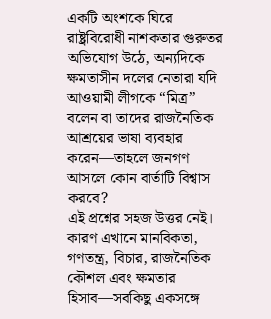একটি অংশকে ঘিরে রাষ্ট্রবিরোধী নাশকতার গুরুতর অভিযোগ উঠে, অন্যদিকে ক্ষমতাসীন দলের নেতারা যদি আওয়ামী লীগকে “মিত্র” বলেন বা তাদের রাজনৈতিক আশ্রয়ের ভাষা ব্যবহার করেন—তাহলে জনগণ আসলে কোন বার্তাটি বিশ্বাস করবে?
এই প্রশ্নের সহজ উত্তর নেই। কারণ এখানে মানবিকতা, গণতন্ত্র, বিচার, রাজনৈতিক কৌশল এবং ক্ষমতার হিসাব—সবকিছু একসঙ্গে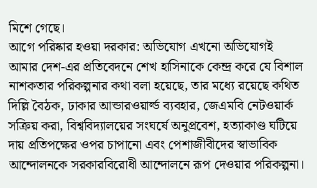মিশে গেছে।
আগে পরিষ্কার হওয়া দরকার: অভিযোগ এখনো অভিযোগই
আমার দেশ-এর প্রতিবেদনে শেখ হাসিনাকে কেন্দ্র করে যে বিশাল নাশকতার পরিকল্পনার কথা বলা হয়েছে, তার মধ্যে রয়েছে কথিত দিল্লি বৈঠক, ঢাকার আন্ডারওয়ার্ল্ড ব্যবহার, জেএমবি নেটওয়ার্ক সক্রিয় করা, বিশ্ববিদ্যালয়ের সংঘর্ষে অনুপ্রবেশ, হত্যাকাণ্ড ঘটিয়ে দায় প্রতিপক্ষের ওপর চাপানো এবং পেশাজীবীদের স্বাভাবিক আন্দোলনকে সরকারবিরোধী আন্দোলনে রূপ দেওয়ার পরিকল্পনা।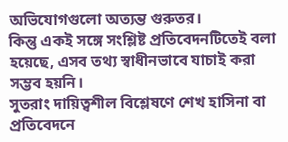অভিযোগগুলো অত্যন্ত গুরুতর।
কিন্তু একই সঙ্গে সংশ্লিষ্ট প্রতিবেদনটিতেই বলা হয়েছে, এসব তথ্য স্বাধীনভাবে যাচাই করা সম্ভব হয়নি।
সুতরাং দায়িত্বশীল বিশ্লেষণে শেখ হাসিনা বা প্রতিবেদনে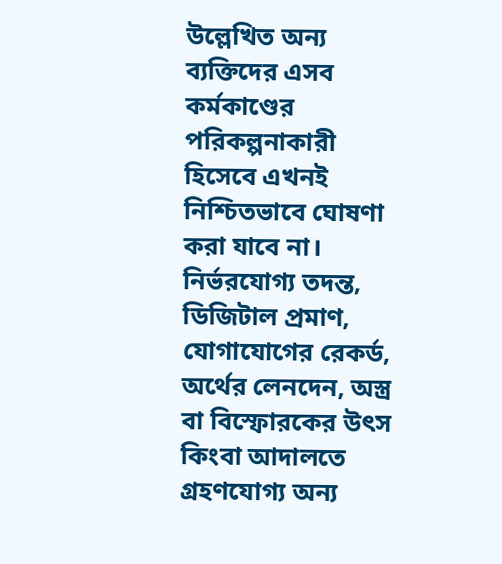উল্লেখিত অন্য ব্যক্তিদের এসব কর্মকাণ্ডের পরিকল্পনাকারী হিসেবে এখনই নিশ্চিতভাবে ঘোষণা করা যাবে না।
নির্ভরযোগ্য তদন্ত, ডিজিটাল প্রমাণ, যোগাযোগের রেকর্ড, অর্থের লেনদেন, অস্ত্র বা বিস্ফোরকের উৎস কিংবা আদালতে গ্রহণযোগ্য অন্য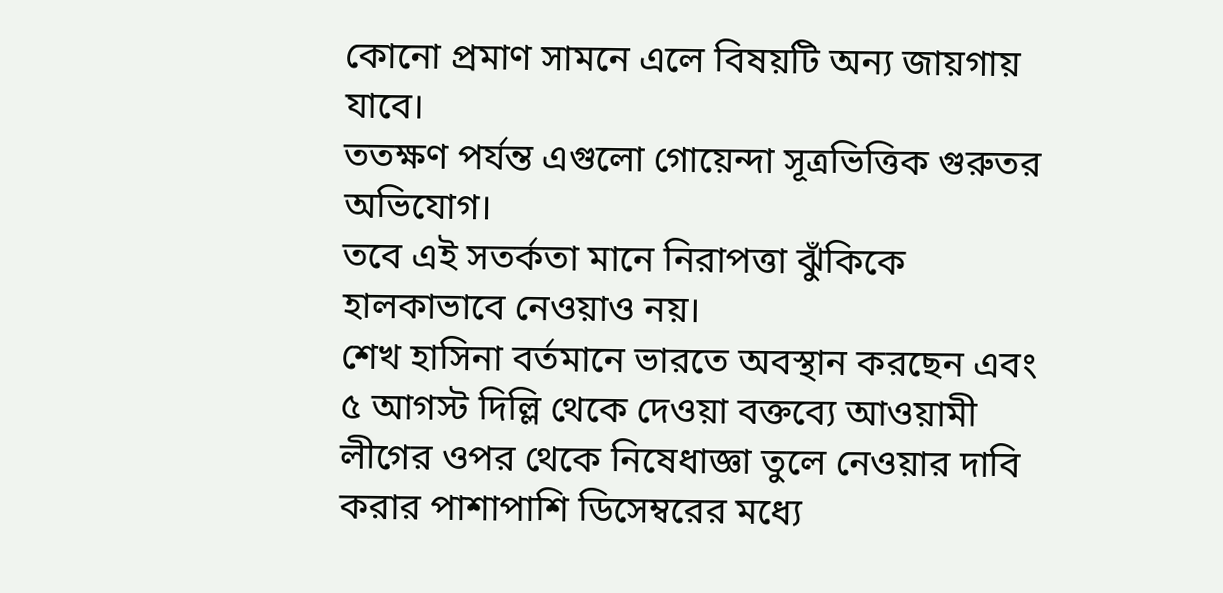কোনো প্রমাণ সামনে এলে বিষয়টি অন্য জায়গায় যাবে।
ততক্ষণ পর্যন্ত এগুলো গোয়েন্দা সূত্রভিত্তিক গুরুতর অভিযোগ।
তবে এই সতর্কতা মানে নিরাপত্তা ঝুঁকিকে হালকাভাবে নেওয়াও নয়।
শেখ হাসিনা বর্তমানে ভারতে অবস্থান করছেন এবং ৫ আগস্ট দিল্লি থেকে দেওয়া বক্তব্যে আওয়ামী লীগের ওপর থেকে নিষেধাজ্ঞা তুলে নেওয়ার দাবি করার পাশাপাশি ডিসেম্বরের মধ্যে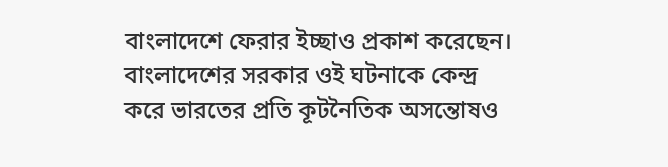বাংলাদেশে ফেরার ইচ্ছাও প্রকাশ করেছেন। বাংলাদেশের সরকার ওই ঘটনাকে কেন্দ্র করে ভারতের প্রতি কূটনৈতিক অসন্তোষও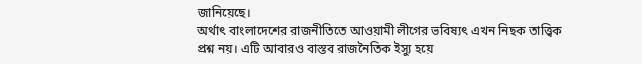জানিয়েছে।
অর্থাৎ বাংলাদেশের রাজনীতিতে আওয়ামী লীগের ভবিষ্যৎ এখন নিছক তাত্ত্বিক প্রশ্ন নয়। এটি আবারও বাস্তব রাজনৈতিক ইস্যু হয়ে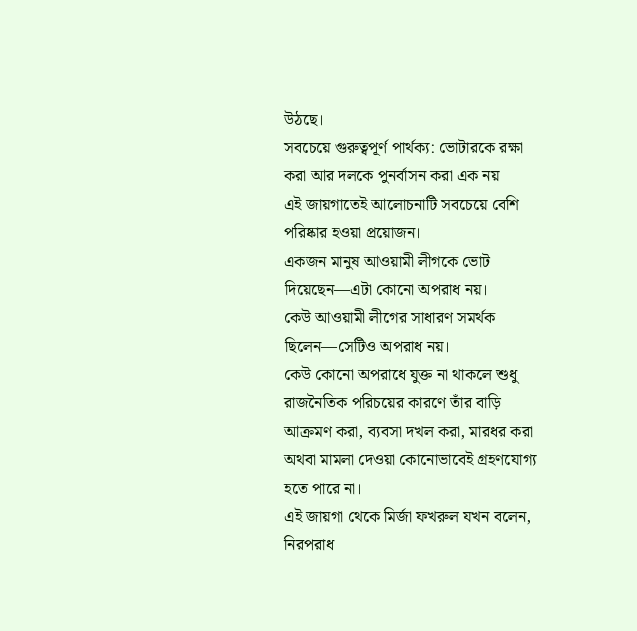উঠছে।
সবচেয়ে গুরুত্বপূর্ণ পার্থক্য: ভোটারকে রক্ষা করা আর দলকে পুনর্বাসন করা এক নয়
এই জায়গাতেই আলোচনাটি সবচেয়ে বেশি পরিষ্কার হওয়া প্রয়োজন।
একজন মানুষ আওয়ামী লীগকে ভোট দিয়েছেন—এটা কোনো অপরাধ নয়।
কেউ আওয়ামী লীগের সাধারণ সমর্থক ছিলেন—সেটিও অপরাধ নয়।
কেউ কোনো অপরাধে যুক্ত না থাকলে শুধু রাজনৈতিক পরিচয়ের কারণে তাঁর বাড়ি আক্রমণ করা, ব্যবসা দখল করা, মারধর করা অথবা মামলা দেওয়া কোনোভাবেই গ্রহণযোগ্য হতে পারে না।
এই জায়গা থেকে মির্জা ফখরুল যখন বলেন, নিরপরাধ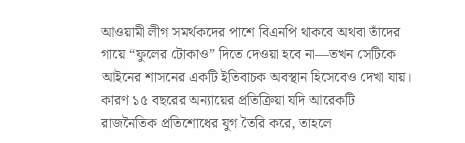আওয়ামী লীগ সমর্থকদের পাশে বিএনপি থাকবে অথবা তাঁদের গায়ে “ফুলের টোকাও” দিতে দেওয়া হবে না—তখন সেটিকে আইনের শাসনের একটি ইতিবাচক অবস্থান হিসেবেও দেখা যায়।
কারণ ১৫ বছরের অন্যায়ের প্রতিক্রিয়া যদি আরেকটি রাজনৈতিক প্রতিশোধের যুগ তৈরি করে, তাহলে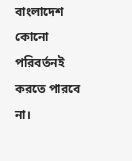বাংলাদেশ কোনো পরিবর্তনই করতে পারবে না।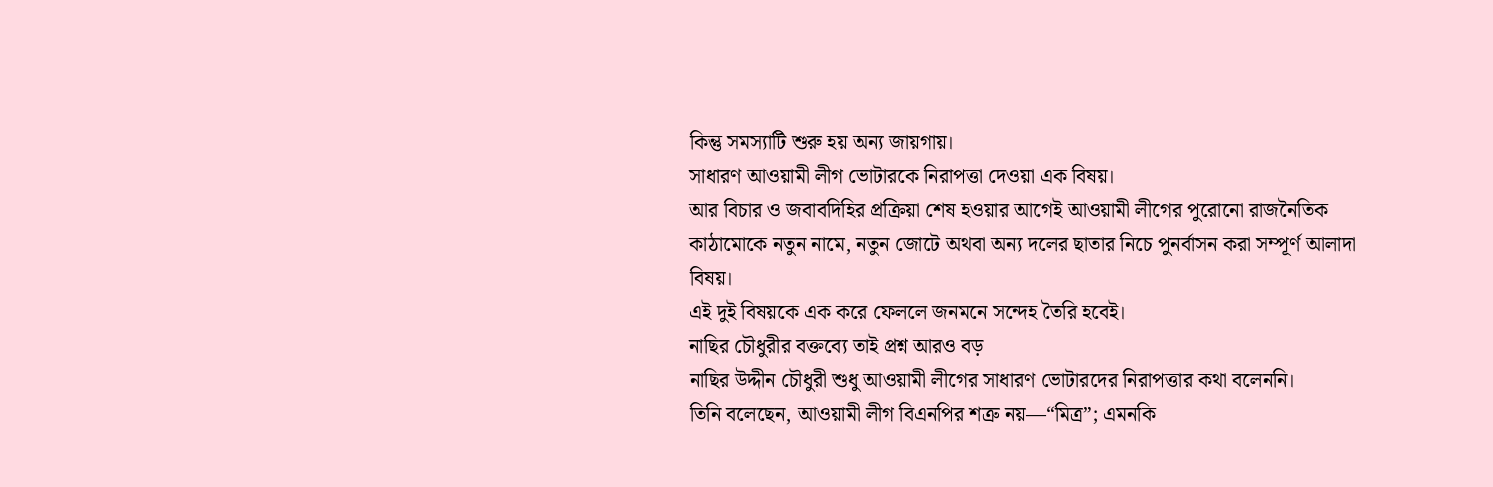কিন্তু সমস্যাটি শুরু হয় অন্য জায়গায়।
সাধারণ আওয়ামী লীগ ভোটারকে নিরাপত্তা দেওয়া এক বিষয়।
আর বিচার ও জবাবদিহির প্রক্রিয়া শেষ হওয়ার আগেই আওয়ামী লীগের পুরোনো রাজনৈতিক কাঠামোকে নতুন নামে, নতুন জোটে অথবা অন্য দলের ছাতার নিচে পুনর্বাসন করা সম্পূর্ণ আলাদা বিষয়।
এই দুই বিষয়কে এক করে ফেললে জনমনে সন্দেহ তৈরি হবেই।
নাছির চৌধুরীর বক্তব্যে তাই প্রশ্ন আরও বড়
নাছির উদ্দীন চৌধুরী শুধু আওয়ামী লীগের সাধারণ ভোটারদের নিরাপত্তার কথা বলেননি।
তিনি বলেছেন, আওয়ামী লীগ বিএনপির শত্রু নয়—“মিত্র”; এমনকি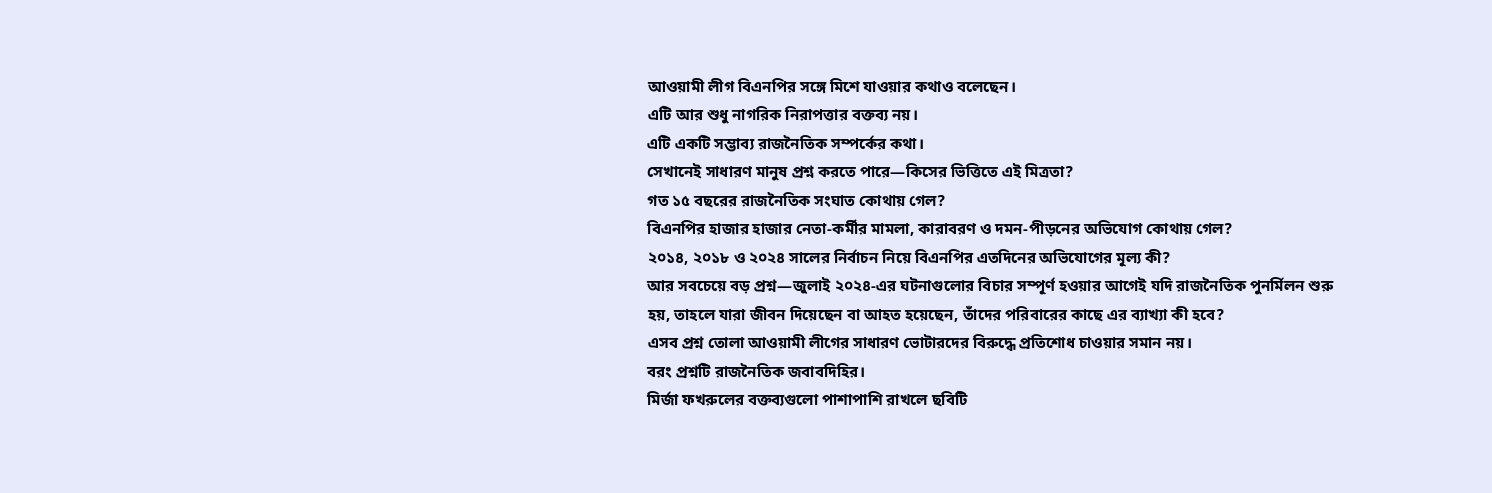আওয়ামী লীগ বিএনপির সঙ্গে মিশে যাওয়ার কথাও বলেছেন।
এটি আর শুধু নাগরিক নিরাপত্তার বক্তব্য নয়।
এটি একটি সম্ভাব্য রাজনৈতিক সম্পর্কের কথা।
সেখানেই সাধারণ মানুষ প্রশ্ন করতে পারে—কিসের ভিত্তিতে এই মিত্রতা?
গত ১৫ বছরের রাজনৈতিক সংঘাত কোথায় গেল?
বিএনপির হাজার হাজার নেতা-কর্মীর মামলা, কারাবরণ ও দমন-পীড়নের অভিযোগ কোথায় গেল?
২০১৪, ২০১৮ ও ২০২৪ সালের নির্বাচন নিয়ে বিএনপির এতদিনের অভিযোগের মূল্য কী?
আর সবচেয়ে বড় প্রশ্ন—জুলাই ২০২৪-এর ঘটনাগুলোর বিচার সম্পূর্ণ হওয়ার আগেই যদি রাজনৈতিক পুনর্মিলন শুরু হয়, তাহলে যারা জীবন দিয়েছেন বা আহত হয়েছেন, তাঁদের পরিবারের কাছে এর ব্যাখ্যা কী হবে?
এসব প্রশ্ন তোলা আওয়ামী লীগের সাধারণ ভোটারদের বিরুদ্ধে প্রতিশোধ চাওয়ার সমান নয়।
বরং প্রশ্নটি রাজনৈতিক জবাবদিহির।
মির্জা ফখরুলের বক্তব্যগুলো পাশাপাশি রাখলে ছবিটি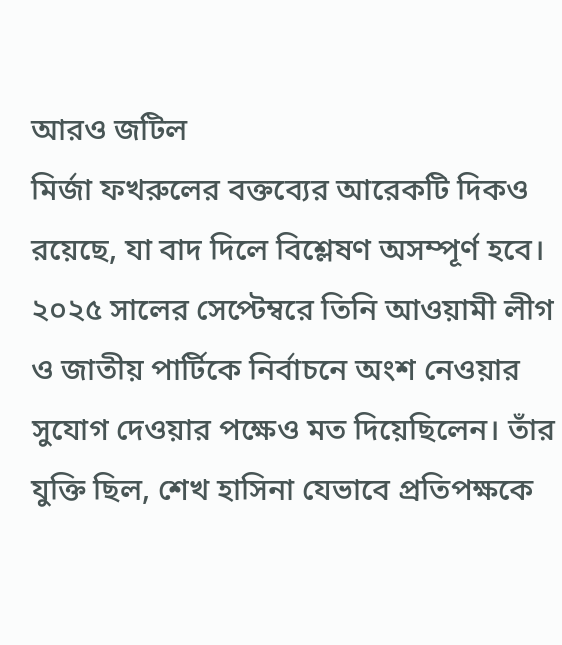আরও জটিল
মির্জা ফখরুলের বক্তব্যের আরেকটি দিকও রয়েছে, যা বাদ দিলে বিশ্লেষণ অসম্পূর্ণ হবে।
২০২৫ সালের সেপ্টেম্বরে তিনি আওয়ামী লীগ ও জাতীয় পার্টিকে নির্বাচনে অংশ নেওয়ার সুযোগ দেওয়ার পক্ষেও মত দিয়েছিলেন। তাঁর যুক্তি ছিল, শেখ হাসিনা যেভাবে প্রতিপক্ষকে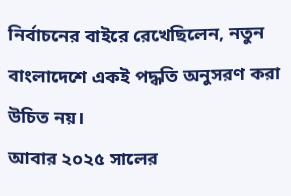নির্বাচনের বাইরে রেখেছিলেন, নতুন বাংলাদেশে একই পদ্ধতি অনুসরণ করা উচিত নয়।
আবার ২০২৫ সালের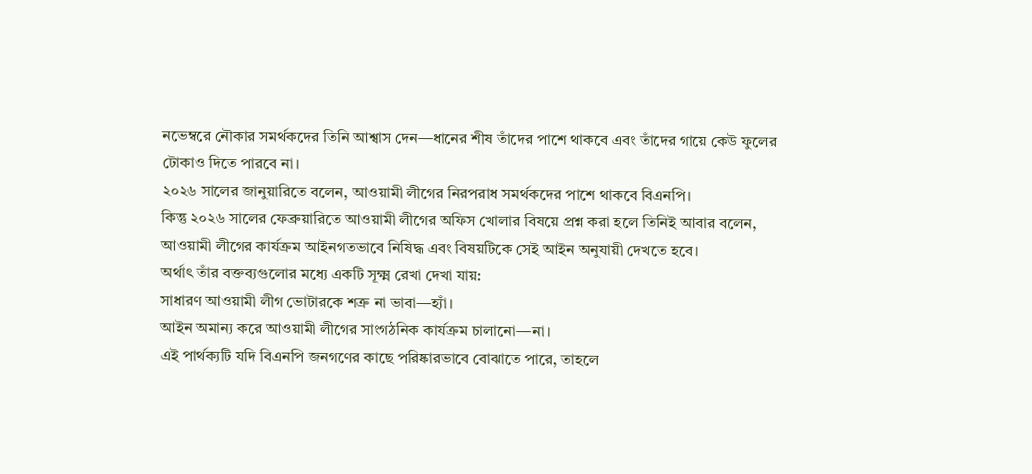নভেম্বরে নৌকার সমর্থকদের তিনি আশ্বাস দেন—ধানের শীষ তাঁদের পাশে থাকবে এবং তাঁদের গায়ে কেউ ফুলের টোকাও দিতে পারবে না।
২০২৬ সালের জানুয়ারিতে বলেন, আওয়ামী লীগের নিরপরাধ সমর্থকদের পাশে থাকবে বিএনপি।
কিন্তু ২০২৬ সালের ফেব্রুয়ারিতে আওয়ামী লীগের অফিস খোলার বিষয়ে প্রশ্ন করা হলে তিনিই আবার বলেন, আওয়ামী লীগের কার্যক্রম আইনগতভাবে নিষিদ্ধ এবং বিষয়টিকে সেই আইন অনুযায়ী দেখতে হবে।
অর্থাৎ তাঁর বক্তব্যগুলোর মধ্যে একটি সূক্ষ্ম রেখা দেখা যায়:
সাধারণ আওয়ামী লীগ ভোটারকে শত্রু না ভাবা—হ্যাঁ।
আইন অমান্য করে আওয়ামী লীগের সাংগঠনিক কার্যক্রম চালানো—না।
এই পার্থক্যটি যদি বিএনপি জনগণের কাছে পরিষ্কারভাবে বোঝাতে পারে, তাহলে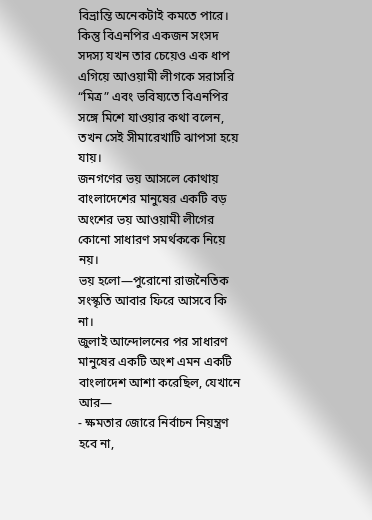বিভ্রান্তি অনেকটাই কমতে পারে।
কিন্তু বিএনপির একজন সংসদ সদস্য যখন তার চেয়েও এক ধাপ এগিয়ে আওয়ামী লীগকে সরাসরি “মিত্র” এবং ভবিষ্যতে বিএনপির সঙ্গে মিশে যাওয়ার কথা বলেন, তখন সেই সীমারেখাটি ঝাপসা হয়ে যায়।
জনগণের ভয় আসলে কোথায়
বাংলাদেশের মানুষের একটি বড় অংশের ভয় আওয়ামী লীগের কোনো সাধারণ সমর্থককে নিয়ে নয়।
ভয় হলো—পুরোনো রাজনৈতিক সংস্কৃতি আবার ফিরে আসবে কি না।
জুলাই আন্দোলনের পর সাধারণ মানুষের একটি অংশ এমন একটি বাংলাদেশ আশা করেছিল, যেখানে আর—
- ক্ষমতার জোরে নির্বাচন নিয়ন্ত্রণ হবে না,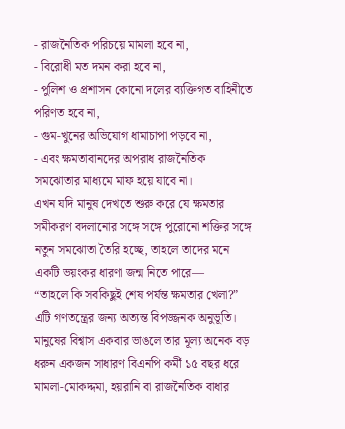- রাজনৈতিক পরিচয়ে মামলা হবে না,
- বিরোধী মত দমন করা হবে না,
- পুলিশ ও প্রশাসন কোনো দলের ব্যক্তিগত বাহিনীতে পরিণত হবে না,
- গুম-খুনের অভিযোগ ধামাচাপা পড়বে না,
- এবং ক্ষমতাবানদের অপরাধ রাজনৈতিক সমঝোতার মাধ্যমে মাফ হয়ে যাবে না।
এখন যদি মানুষ দেখতে শুরু করে যে ক্ষমতার সমীকরণ বদলানোর সঙ্গে সঙ্গে পুরোনো শক্তির সঙ্গে নতুন সমঝোতা তৈরি হচ্ছে, তাহলে তাদের মনে একটি ভয়ংকর ধারণা জন্ম নিতে পারে—
“তাহলে কি সবকিছুই শেষ পর্যন্ত ক্ষমতার খেলা?”
এটি গণতন্ত্রের জন্য অত্যন্ত বিপজ্জনক অনুভূতি।
মানুষের বিশ্বাস একবার ভাঙলে তার মূল্য অনেক বড়
ধরুন একজন সাধারণ বিএনপি কর্মী ১৫ বছর ধরে মামলা-মোকদ্দমা, হয়রানি বা রাজনৈতিক বাধার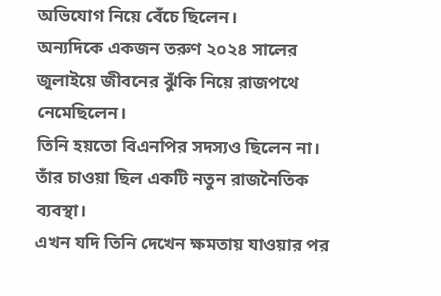অভিযোগ নিয়ে বেঁচে ছিলেন।
অন্যদিকে একজন তরুণ ২০২৪ সালের জুলাইয়ে জীবনের ঝুঁকি নিয়ে রাজপথে নেমেছিলেন।
তিনি হয়তো বিএনপির সদস্যও ছিলেন না।
তাঁর চাওয়া ছিল একটি নতুন রাজনৈতিক ব্যবস্থা।
এখন যদি তিনি দেখেন ক্ষমতায় যাওয়ার পর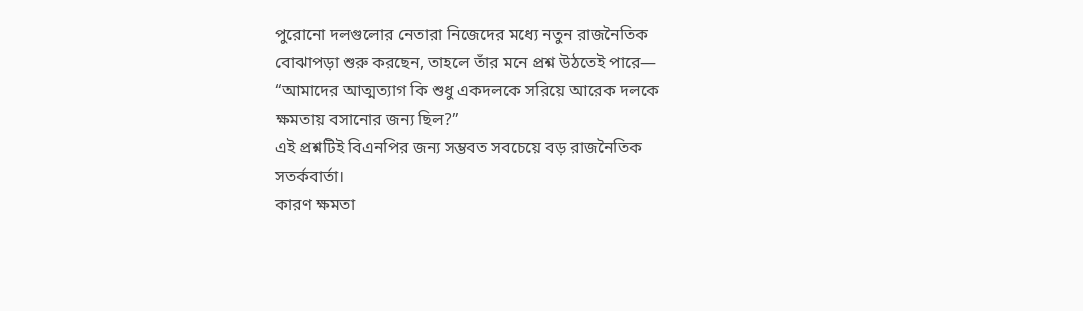পুরোনো দলগুলোর নেতারা নিজেদের মধ্যে নতুন রাজনৈতিক বোঝাপড়া শুরু করছেন, তাহলে তাঁর মনে প্রশ্ন উঠতেই পারে—
“আমাদের আত্মত্যাগ কি শুধু একদলকে সরিয়ে আরেক দলকে ক্ষমতায় বসানোর জন্য ছিল?”
এই প্রশ্নটিই বিএনপির জন্য সম্ভবত সবচেয়ে বড় রাজনৈতিক সতর্কবার্তা।
কারণ ক্ষমতা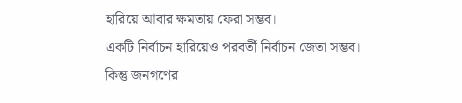হারিয়ে আবার ক্ষমতায় ফেরা সম্ভব।
একটি নির্বাচন হারিয়েও পরবর্তী নির্বাচন জেতা সম্ভব।
কিন্তু জনগণের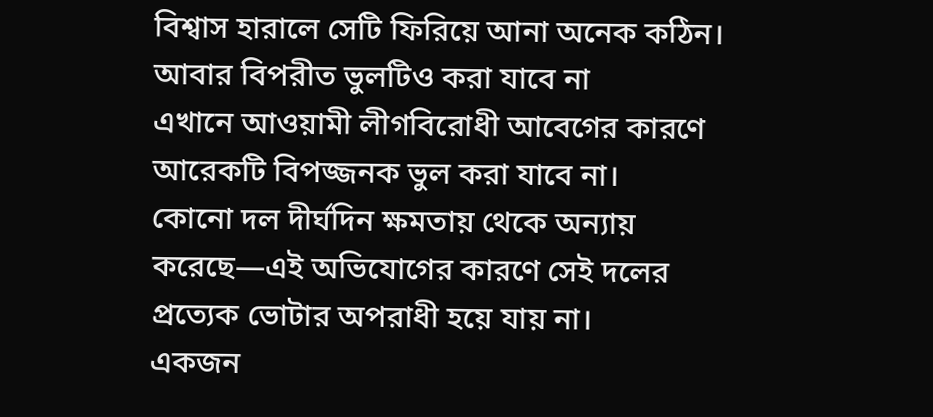বিশ্বাস হারালে সেটি ফিরিয়ে আনা অনেক কঠিন।
আবার বিপরীত ভুলটিও করা যাবে না
এখানে আওয়ামী লীগবিরোধী আবেগের কারণে আরেকটি বিপজ্জনক ভুল করা যাবে না।
কোনো দল দীর্ঘদিন ক্ষমতায় থেকে অন্যায় করেছে—এই অভিযোগের কারণে সেই দলের প্রত্যেক ভোটার অপরাধী হয়ে যায় না।
একজন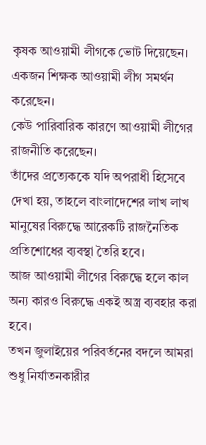কৃষক আওয়ামী লীগকে ভোট দিয়েছেন।
একজন শিক্ষক আওয়ামী লীগ সমর্থন করেছেন।
কেউ পারিবারিক কারণে আওয়ামী লীগের রাজনীতি করেছেন।
তাঁদের প্রত্যেককে যদি অপরাধী হিসেবে দেখা হয়, তাহলে বাংলাদেশের লাখ লাখ মানুষের বিরুদ্ধে আরেকটি রাজনৈতিক প্রতিশোধের ব্যবস্থা তৈরি হবে।
আজ আওয়ামী লীগের বিরুদ্ধে হলে কাল অন্য কারও বিরুদ্ধে একই অস্ত্র ব্যবহার করা হবে।
তখন জুলাইয়ের পরিবর্তনের বদলে আমরা শুধু নির্যাতনকারীর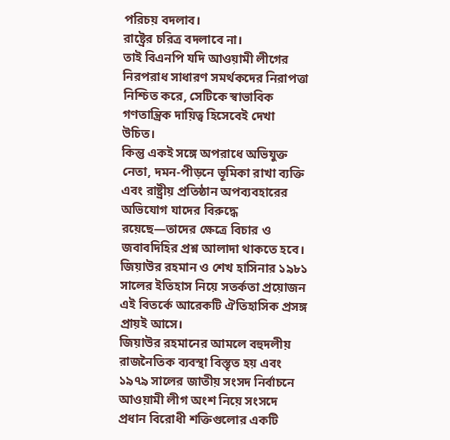পরিচয় বদলাব।
রাষ্ট্রের চরিত্র বদলাবে না।
তাই বিএনপি যদি আওয়ামী লীগের নিরপরাধ সাধারণ সমর্থকদের নিরাপত্তা নিশ্চিত করে, সেটিকে স্বাভাবিক গণতান্ত্রিক দায়িত্ব হিসেবেই দেখা উচিত।
কিন্তু একই সঙ্গে অপরাধে অভিযুক্ত নেতা, দমন-পীড়নে ভূমিকা রাখা ব্যক্তি এবং রাষ্ট্রীয় প্রতিষ্ঠান অপব্যবহারের অভিযোগ যাদের বিরুদ্ধে রয়েছে—তাদের ক্ষেত্রে বিচার ও জবাবদিহির প্রশ্ন আলাদা থাকতে হবে।
জিয়াউর রহমান ও শেখ হাসিনার ১৯৮১ সালের ইতিহাস নিয়ে সতর্কতা প্রয়োজন
এই বিতর্কে আরেকটি ঐতিহাসিক প্রসঙ্গ প্রায়ই আসে।
জিয়াউর রহমানের আমলে বহুদলীয় রাজনৈতিক ব্যবস্থা বিস্তৃত হয় এবং ১৯৭৯ সালের জাতীয় সংসদ নির্বাচনে আওয়ামী লীগ অংশ নিয়ে সংসদে প্রধান বিরোধী শক্তিগুলোর একটি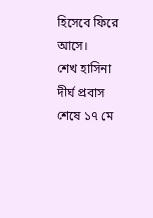হিসেবে ফিরে আসে।
শেখ হাসিনা দীর্ঘ প্রবাস শেষে ১৭ মে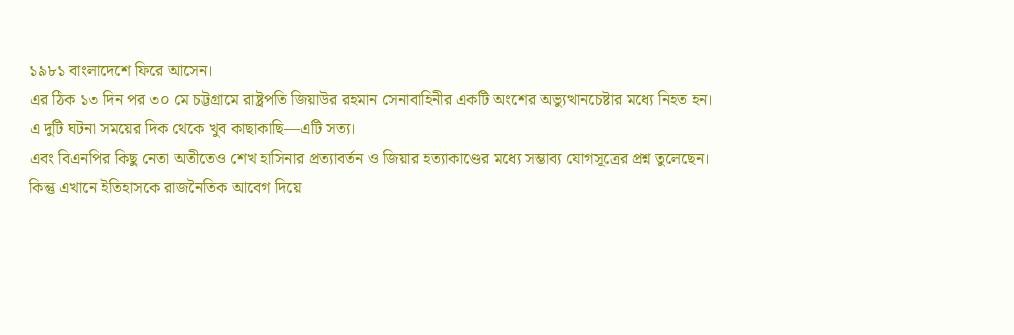১৯৮১ বাংলাদেশে ফিরে আসেন।
এর ঠিক ১৩ দিন পর ৩০ মে চট্টগ্রামে রাষ্ট্রপতি জিয়াউর রহমান সেনাবাহিনীর একটি অংশের অভ্যুত্থানচেষ্টার মধ্যে নিহত হন।
এ দুটি ঘটনা সময়ের দিক থেকে খুব কাছাকাছি—এটি সত্য।
এবং বিএনপির কিছু নেতা অতীতেও শেখ হাসিনার প্রত্যাবর্তন ও জিয়ার হত্যাকাণ্ডের মধ্যে সম্ভাব্য যোগসূত্রের প্রশ্ন তুলেছেন।
কিন্তু এখানে ইতিহাসকে রাজনৈতিক আবেগ দিয়ে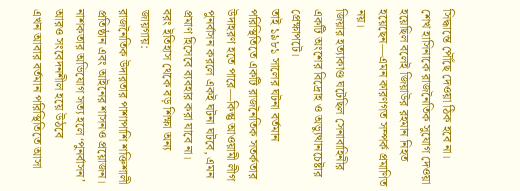সিদ্ধান্তে পৌঁছে দেওয়া ঠিক হবে না।
শেখ হাসিনাকে রাজনৈতিক সুযোগ দেওয়া হয়েছিল বলেই জিয়াউর রহমান নিহত হয়েছেন—এমন কারণগত সম্পর্ক প্রমাণিত নয়।
জিয়ার হত্যাকাণ্ড ঘটেছিল সেনাবাহিনীর একটি অংশের বিদ্রোহ ও অভ্যুত্থানচেষ্টার প্রেক্ষাপটে।
তাই ১৯৮১ সালের ঘটনা বর্তমান পরিস্থিতিতে একটি রাজনৈতিক সতর্কতার উদাহরণ হতে পারে—কিন্তু আওয়ামী লীগ পুনর্বাসন করলে একই ঘটনা ঘটবে, এমন প্রমাণ হিসেবে ব্যবহার করা যাবে না।
বরং ইতিহাস থেকে বড় শিক্ষা অন্য জায়গায়:
রাজনৈতিক উদারতার পাশাপাশি শক্তিশালী প্রতিষ্ঠান এবং আইনের শাসনও প্রয়োজন।
নাশকতার অভিযোগ সত্য হলে ‘পুনর্বাসন’ আরও সংবেদনশীল হয়ে উঠবে
এখন আবার বর্তমান পরিস্থিতিতে আসা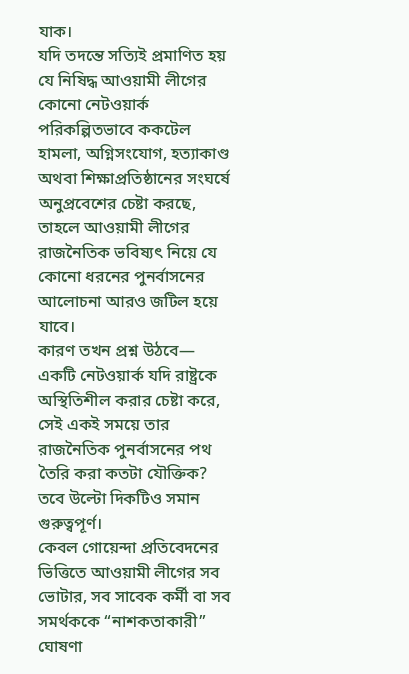যাক।
যদি তদন্তে সত্যিই প্রমাণিত হয় যে নিষিদ্ধ আওয়ামী লীগের কোনো নেটওয়ার্ক পরিকল্পিতভাবে ককটেল হামলা, অগ্নিসংযোগ, হত্যাকাণ্ড অথবা শিক্ষাপ্রতিষ্ঠানের সংঘর্ষে অনুপ্রবেশের চেষ্টা করছে, তাহলে আওয়ামী লীগের রাজনৈতিক ভবিষ্যৎ নিয়ে যে কোনো ধরনের পুনর্বাসনের আলোচনা আরও জটিল হয়ে যাবে।
কারণ তখন প্রশ্ন উঠবে—
একটি নেটওয়ার্ক যদি রাষ্ট্রকে অস্থিতিশীল করার চেষ্টা করে, সেই একই সময়ে তার রাজনৈতিক পুনর্বাসনের পথ তৈরি করা কতটা যৌক্তিক?
তবে উল্টো দিকটিও সমান গুরুত্বপূর্ণ।
কেবল গোয়েন্দা প্রতিবেদনের ভিত্তিতে আওয়ামী লীগের সব ভোটার, সব সাবেক কর্মী বা সব সমর্থককে “নাশকতাকারী” ঘোষণা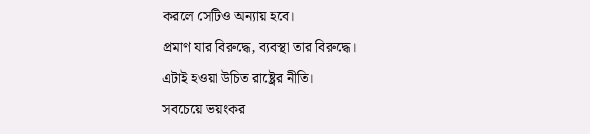করলে সেটিও অন্যায় হবে।
প্রমাণ যার বিরুদ্ধে, ব্যবস্থা তার বিরুদ্ধে।
এটাই হওয়া উচিত রাষ্ট্রের নীতি।
সবচেয়ে ভয়ংকর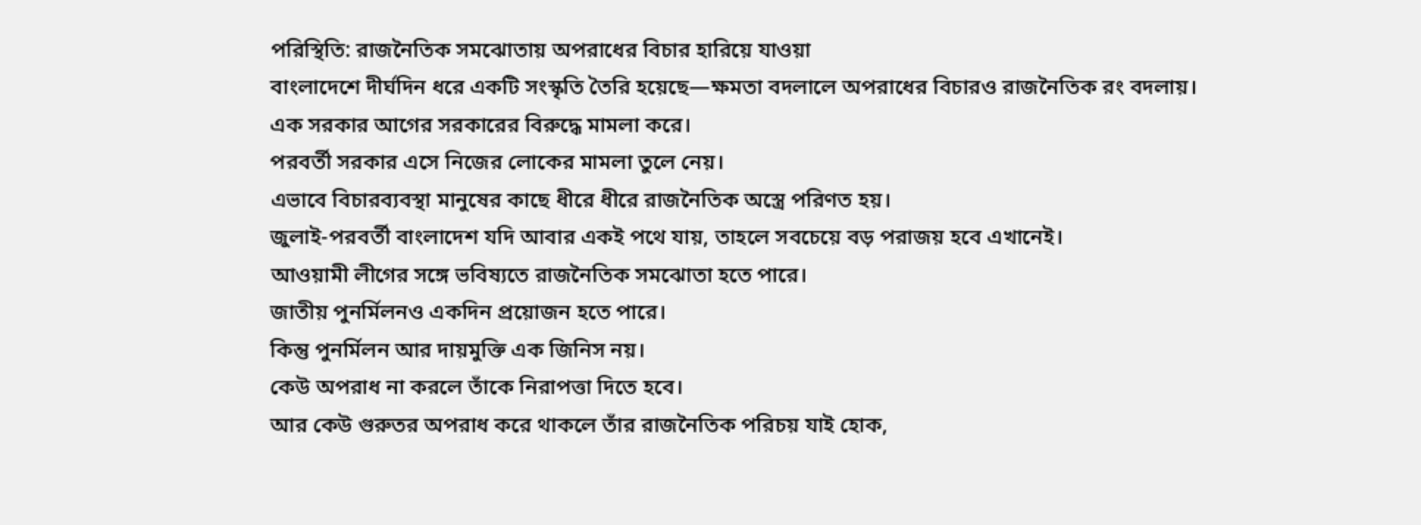পরিস্থিতি: রাজনৈতিক সমঝোতায় অপরাধের বিচার হারিয়ে যাওয়া
বাংলাদেশে দীর্ঘদিন ধরে একটি সংস্কৃতি তৈরি হয়েছে—ক্ষমতা বদলালে অপরাধের বিচারও রাজনৈতিক রং বদলায়।
এক সরকার আগের সরকারের বিরুদ্ধে মামলা করে।
পরবর্তী সরকার এসে নিজের লোকের মামলা তুলে নেয়।
এভাবে বিচারব্যবস্থা মানুষের কাছে ধীরে ধীরে রাজনৈতিক অস্ত্রে পরিণত হয়।
জুলাই-পরবর্তী বাংলাদেশ যদি আবার একই পথে যায়, তাহলে সবচেয়ে বড় পরাজয় হবে এখানেই।
আওয়ামী লীগের সঙ্গে ভবিষ্যতে রাজনৈতিক সমঝোতা হতে পারে।
জাতীয় পুনর্মিলনও একদিন প্রয়োজন হতে পারে।
কিন্তু পুনর্মিলন আর দায়মুক্তি এক জিনিস নয়।
কেউ অপরাধ না করলে তাঁকে নিরাপত্তা দিতে হবে।
আর কেউ গুরুতর অপরাধ করে থাকলে তাঁর রাজনৈতিক পরিচয় যাই হোক,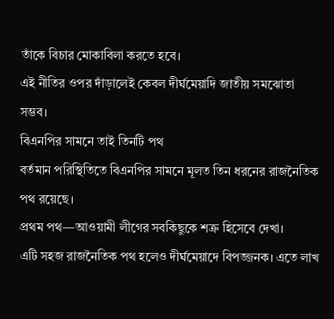তাঁকে বিচার মোকাবিলা করতে হবে।
এই নীতির ওপর দাঁড়ালেই কেবল দীর্ঘমেয়াদি জাতীয় সমঝোতা সম্ভব।
বিএনপির সামনে তাই তিনটি পথ
বর্তমান পরিস্থিতিতে বিএনপির সামনে মূলত তিন ধরনের রাজনৈতিক পথ রয়েছে।
প্রথম পথ—আওয়ামী লীগের সবকিছুকে শত্রু হিসেবে দেখা।
এটি সহজ রাজনৈতিক পথ হলেও দীর্ঘমেয়াদে বিপজ্জনক। এতে লাখ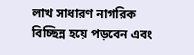লাখ সাধারণ নাগরিক বিচ্ছিন্ন হয়ে পড়বেন এবং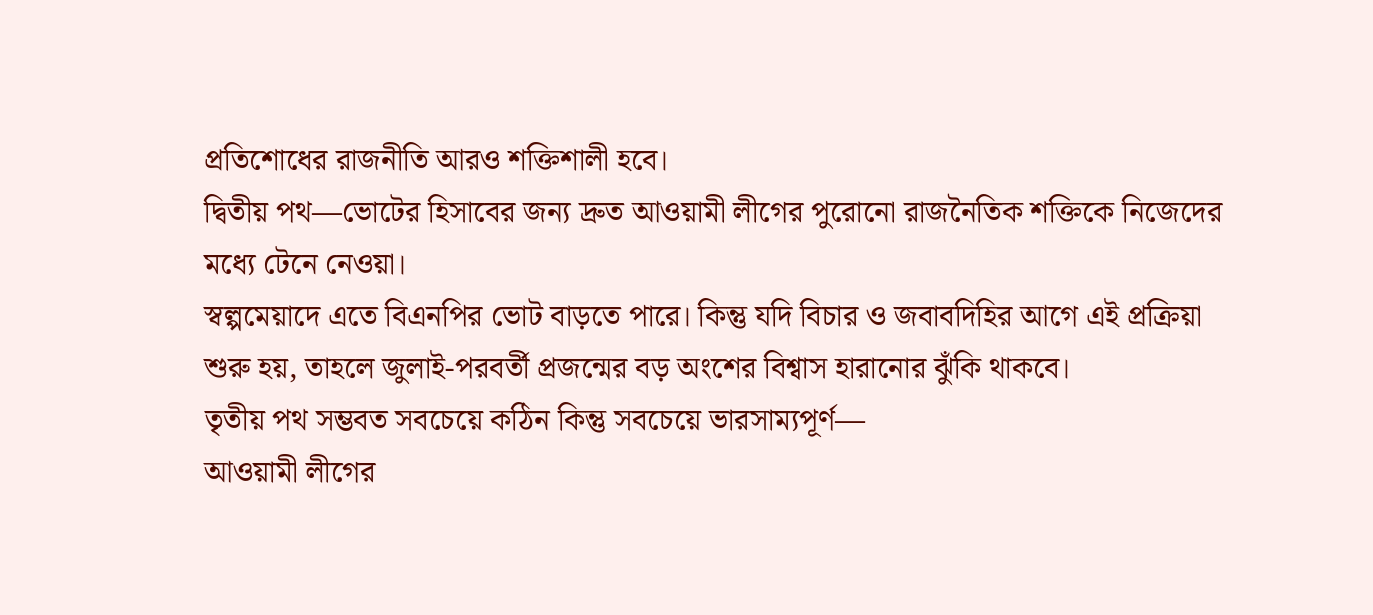প্রতিশোধের রাজনীতি আরও শক্তিশালী হবে।
দ্বিতীয় পথ—ভোটের হিসাবের জন্য দ্রুত আওয়ামী লীগের পুরোনো রাজনৈতিক শক্তিকে নিজেদের মধ্যে টেনে নেওয়া।
স্বল্পমেয়াদে এতে বিএনপির ভোট বাড়তে পারে। কিন্তু যদি বিচার ও জবাবদিহির আগে এই প্রক্রিয়া শুরু হয়, তাহলে জুলাই-পরবর্তী প্রজন্মের বড় অংশের বিশ্বাস হারানোর ঝুঁকি থাকবে।
তৃতীয় পথ সম্ভবত সবচেয়ে কঠিন কিন্তু সবচেয়ে ভারসাম্যপূর্ণ—
আওয়ামী লীগের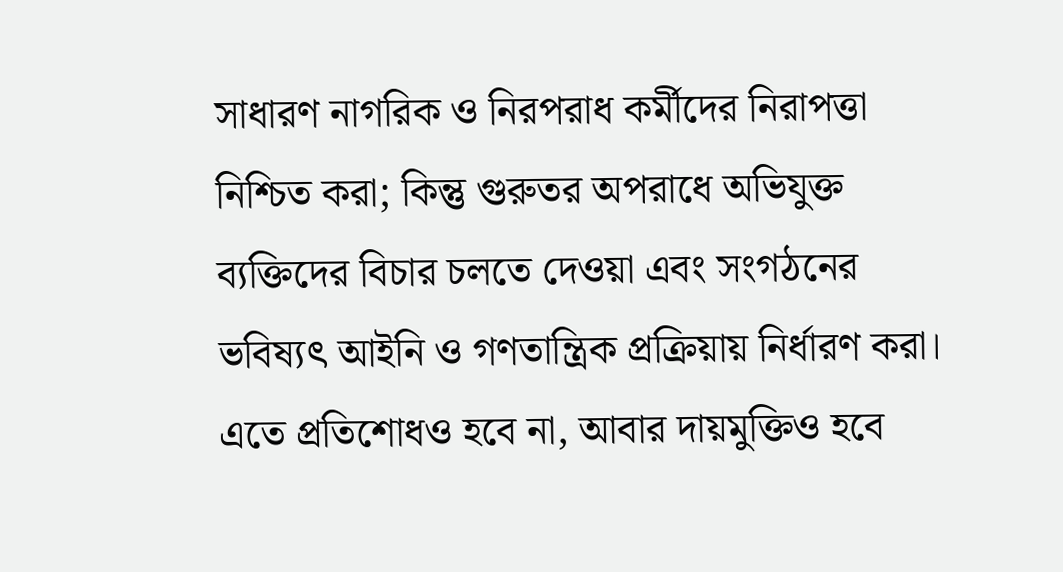সাধারণ নাগরিক ও নিরপরাধ কর্মীদের নিরাপত্তা নিশ্চিত করা; কিন্তু গুরুতর অপরাধে অভিযুক্ত ব্যক্তিদের বিচার চলতে দেওয়া এবং সংগঠনের ভবিষ্যৎ আইনি ও গণতান্ত্রিক প্রক্রিয়ায় নির্ধারণ করা।
এতে প্রতিশোধও হবে না, আবার দায়মুক্তিও হবে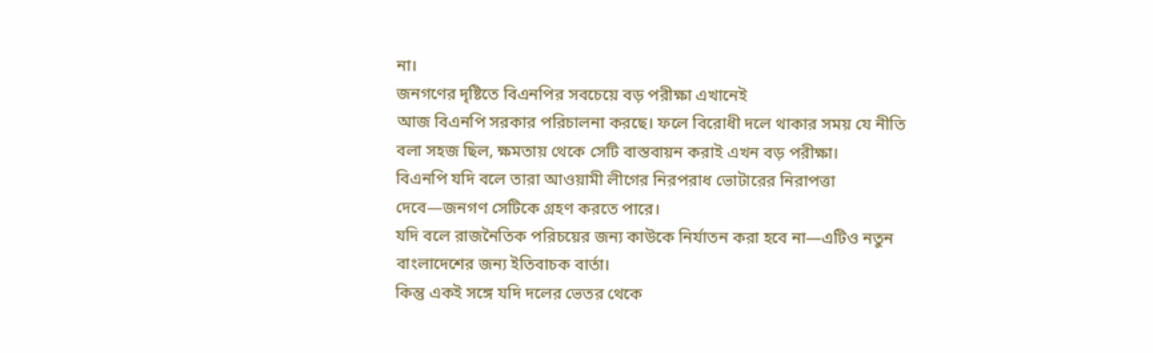না।
জনগণের দৃষ্টিতে বিএনপির সবচেয়ে বড় পরীক্ষা এখানেই
আজ বিএনপি সরকার পরিচালনা করছে। ফলে বিরোধী দলে থাকার সময় যে নীতি বলা সহজ ছিল, ক্ষমতায় থেকে সেটি বাস্তবায়ন করাই এখন বড় পরীক্ষা।
বিএনপি যদি বলে তারা আওয়ামী লীগের নিরপরাধ ভোটারের নিরাপত্তা দেবে—জনগণ সেটিকে গ্রহণ করতে পারে।
যদি বলে রাজনৈতিক পরিচয়ের জন্য কাউকে নির্যাতন করা হবে না—এটিও নতুন বাংলাদেশের জন্য ইতিবাচক বার্তা।
কিন্তু একই সঙ্গে যদি দলের ভেতর থেকে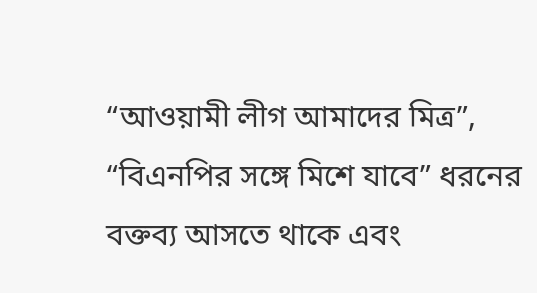“আওয়ামী লীগ আমাদের মিত্র”, “বিএনপির সঙ্গে মিশে যাবে” ধরনের বক্তব্য আসতে থাকে এবং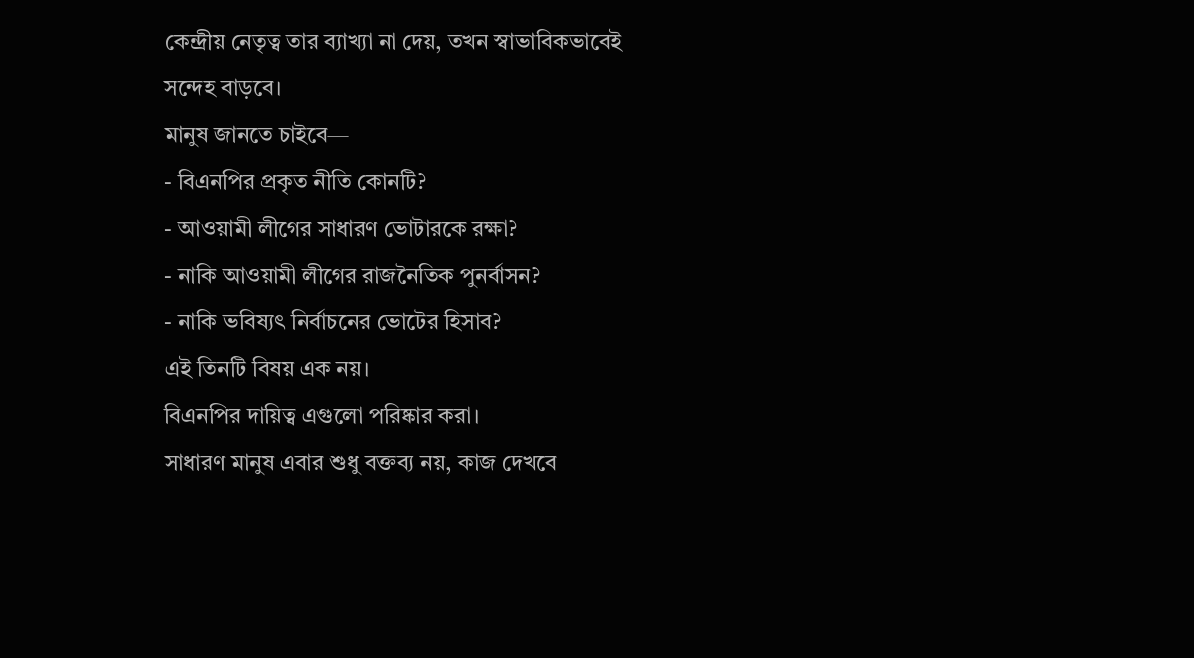কেন্দ্রীয় নেতৃত্ব তার ব্যাখ্যা না দেয়, তখন স্বাভাবিকভাবেই সন্দেহ বাড়বে।
মানুষ জানতে চাইবে—
- বিএনপির প্রকৃত নীতি কোনটি?
- আওয়ামী লীগের সাধারণ ভোটারকে রক্ষা?
- নাকি আওয়ামী লীগের রাজনৈতিক পুনর্বাসন?
- নাকি ভবিষ্যৎ নির্বাচনের ভোটের হিসাব?
এই তিনটি বিষয় এক নয়।
বিএনপির দায়িত্ব এগুলো পরিষ্কার করা।
সাধারণ মানুষ এবার শুধু বক্তব্য নয়, কাজ দেখবে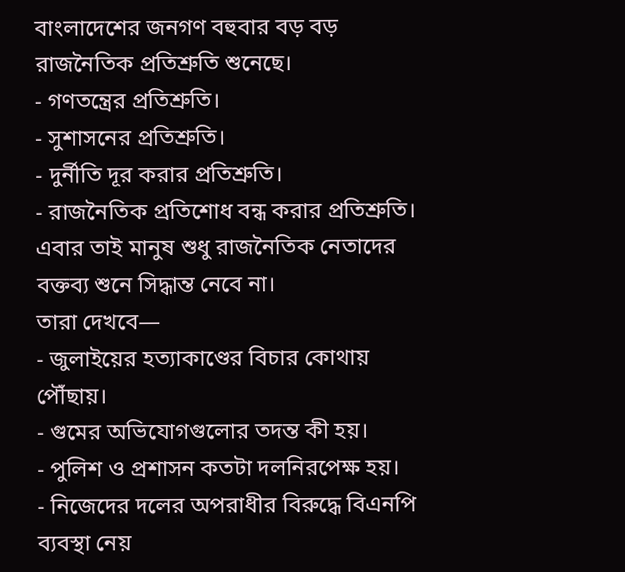বাংলাদেশের জনগণ বহুবার বড় বড় রাজনৈতিক প্রতিশ্রুতি শুনেছে।
- গণতন্ত্রের প্রতিশ্রুতি।
- সুশাসনের প্রতিশ্রুতি।
- দুর্নীতি দূর করার প্রতিশ্রুতি।
- রাজনৈতিক প্রতিশোধ বন্ধ করার প্রতিশ্রুতি।
এবার তাই মানুষ শুধু রাজনৈতিক নেতাদের বক্তব্য শুনে সিদ্ধান্ত নেবে না।
তারা দেখবে—
- জুলাইয়ের হত্যাকাণ্ডের বিচার কোথায় পৌঁছায়।
- গুমের অভিযোগগুলোর তদন্ত কী হয়।
- পুলিশ ও প্রশাসন কতটা দলনিরপেক্ষ হয়।
- নিজেদের দলের অপরাধীর বিরুদ্ধে বিএনপি ব্যবস্থা নেয়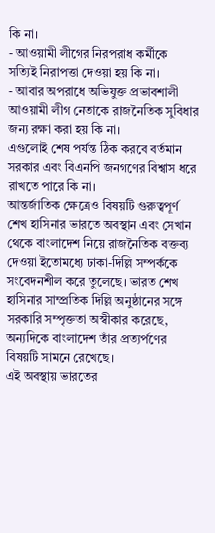কি না।
- আওয়ামী লীগের নিরপরাধ কর্মীকে সত্যিই নিরাপত্তা দেওয়া হয় কি না।
- আবার অপরাধে অভিযুক্ত প্রভাবশালী আওয়ামী লীগ নেতাকে রাজনৈতিক সুবিধার জন্য রক্ষা করা হয় কি না।
এগুলোই শেষ পর্যন্ত ঠিক করবে বর্তমান সরকার এবং বিএনপি জনগণের বিশ্বাস ধরে রাখতে পারে কি না।
আন্তর্জাতিক ক্ষেত্রেও বিষয়টি গুরুত্বপূর্ণ
শেখ হাসিনার ভারতে অবস্থান এবং সেখান থেকে বাংলাদেশ নিয়ে রাজনৈতিক বক্তব্য দেওয়া ইতোমধ্যে ঢাকা-দিল্লি সম্পর্ককে সংবেদনশীল করে তুলেছে। ভারত শেখ হাসিনার সাম্প্রতিক দিল্লি অনুষ্ঠানের সঙ্গে সরকারি সম্পৃক্ততা অস্বীকার করেছে, অন্যদিকে বাংলাদেশ তাঁর প্রত্যর্পণের বিষয়টি সামনে রেখেছে।
এই অবস্থায় ভারতের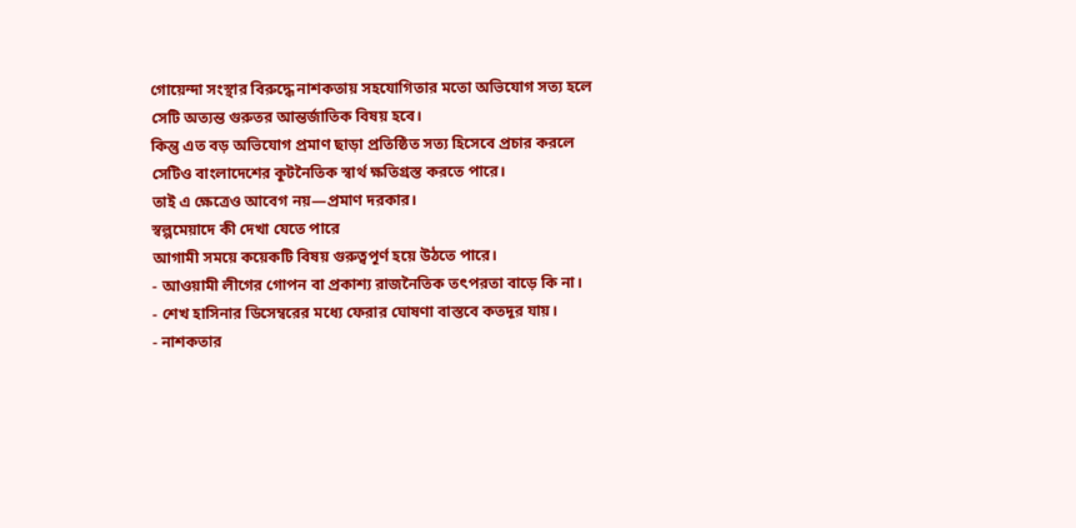গোয়েন্দা সংস্থার বিরুদ্ধে নাশকতায় সহযোগিতার মতো অভিযোগ সত্য হলে সেটি অত্যন্ত গুরুতর আন্তর্জাতিক বিষয় হবে।
কিন্তু এত বড় অভিযোগ প্রমাণ ছাড়া প্রতিষ্ঠিত সত্য হিসেবে প্রচার করলে সেটিও বাংলাদেশের কূটনৈতিক স্বার্থ ক্ষতিগ্রস্ত করতে পারে।
তাই এ ক্ষেত্রেও আবেগ নয়—প্রমাণ দরকার।
স্বল্পমেয়াদে কী দেখা যেতে পারে
আগামী সময়ে কয়েকটি বিষয় গুরুত্বপূর্ণ হয়ে উঠতে পারে।
- আওয়ামী লীগের গোপন বা প্রকাশ্য রাজনৈতিক তৎপরতা বাড়ে কি না।
- শেখ হাসিনার ডিসেম্বরের মধ্যে ফেরার ঘোষণা বাস্তবে কতদূর যায়।
- নাশকতার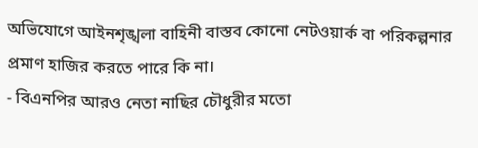অভিযোগে আইনশৃঙ্খলা বাহিনী বাস্তব কোনো নেটওয়ার্ক বা পরিকল্পনার প্রমাণ হাজির করতে পারে কি না।
- বিএনপির আরও নেতা নাছির চৌধুরীর মতো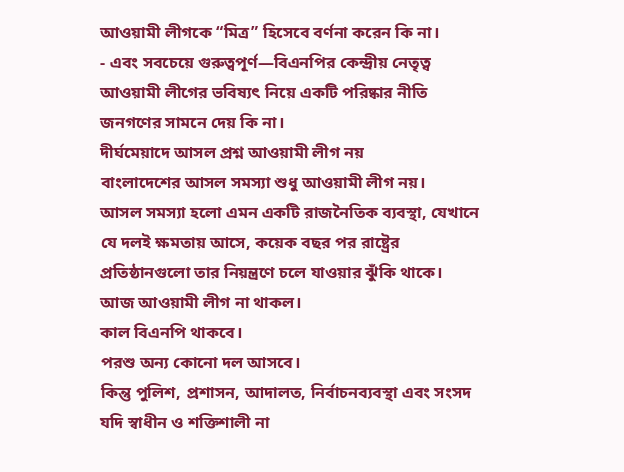আওয়ামী লীগকে “মিত্র” হিসেবে বর্ণনা করেন কি না।
- এবং সবচেয়ে গুরুত্বপূর্ণ—বিএনপির কেন্দ্রীয় নেতৃত্ব আওয়ামী লীগের ভবিষ্যৎ নিয়ে একটি পরিষ্কার নীতি জনগণের সামনে দেয় কি না।
দীর্ঘমেয়াদে আসল প্রশ্ন আওয়ামী লীগ নয়
বাংলাদেশের আসল সমস্যা শুধু আওয়ামী লীগ নয়।
আসল সমস্যা হলো এমন একটি রাজনৈতিক ব্যবস্থা, যেখানে যে দলই ক্ষমতায় আসে, কয়েক বছর পর রাষ্ট্রের প্রতিষ্ঠানগুলো তার নিয়ন্ত্রণে চলে যাওয়ার ঝুঁকি থাকে।
আজ আওয়ামী লীগ না থাকল।
কাল বিএনপি থাকবে।
পরশু অন্য কোনো দল আসবে।
কিন্তু পুলিশ, প্রশাসন, আদালত, নির্বাচনব্যবস্থা এবং সংসদ যদি স্বাধীন ও শক্তিশালী না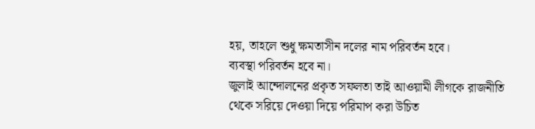হয়, তাহলে শুধু ক্ষমতাসীন দলের নাম পরিবর্তন হবে।
ব্যবস্থা পরিবর্তন হবে না।
জুলাই আন্দোলনের প্রকৃত সফলতা তাই আওয়ামী লীগকে রাজনীতি থেকে সরিয়ে দেওয়া দিয়ে পরিমাপ করা উচিত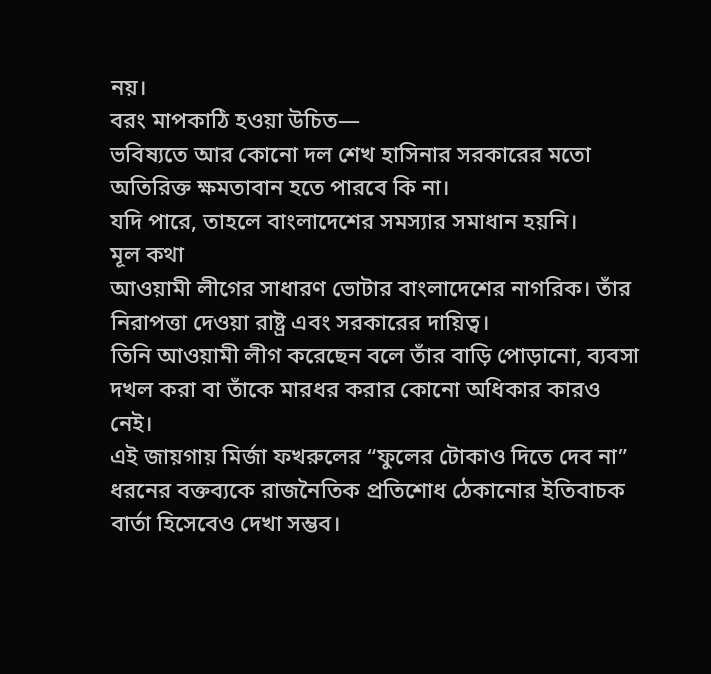নয়।
বরং মাপকাঠি হওয়া উচিত—
ভবিষ্যতে আর কোনো দল শেখ হাসিনার সরকারের মতো অতিরিক্ত ক্ষমতাবান হতে পারবে কি না।
যদি পারে, তাহলে বাংলাদেশের সমস্যার সমাধান হয়নি।
মূল কথা
আওয়ামী লীগের সাধারণ ভোটার বাংলাদেশের নাগরিক। তাঁর নিরাপত্তা দেওয়া রাষ্ট্র এবং সরকারের দায়িত্ব।
তিনি আওয়ামী লীগ করেছেন বলে তাঁর বাড়ি পোড়ানো, ব্যবসা দখল করা বা তাঁকে মারধর করার কোনো অধিকার কারও নেই।
এই জায়গায় মির্জা ফখরুলের “ফুলের টোকাও দিতে দেব না” ধরনের বক্তব্যকে রাজনৈতিক প্রতিশোধ ঠেকানোর ইতিবাচক বার্তা হিসেবেও দেখা সম্ভব।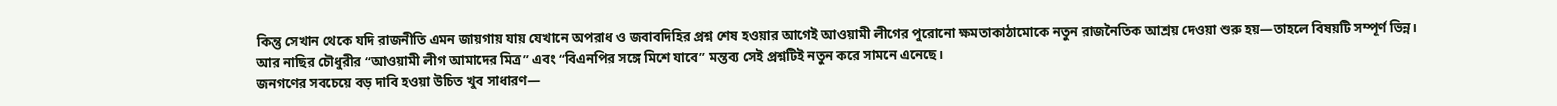কিন্তু সেখান থেকে যদি রাজনীতি এমন জায়গায় যায় যেখানে অপরাধ ও জবাবদিহির প্রশ্ন শেষ হওয়ার আগেই আওয়ামী লীগের পুরোনো ক্ষমতাকাঠামোকে নতুন রাজনৈতিক আশ্রয় দেওয়া শুরু হয়—তাহলে বিষয়টি সম্পূর্ণ ভিন্ন।
আর নাছির চৌধুরীর “আওয়ামী লীগ আমাদের মিত্র” এবং “বিএনপির সঙ্গে মিশে যাবে” মন্তব্য সেই প্রশ্নটিই নতুন করে সামনে এনেছে।
জনগণের সবচেয়ে বড় দাবি হওয়া উচিত খুব সাধারণ—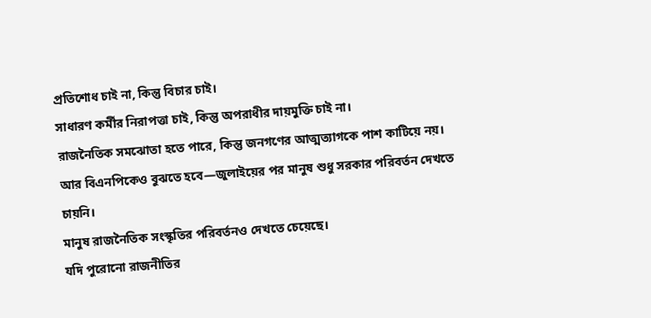প্রতিশোধ চাই না, কিন্তু বিচার চাই।
সাধারণ কর্মীর নিরাপত্তা চাই, কিন্তু অপরাধীর দায়মুক্তি চাই না।
রাজনৈতিক সমঝোতা হতে পারে, কিন্তু জনগণের আত্মত্যাগকে পাশ কাটিয়ে নয়।
আর বিএনপিকেও বুঝতে হবে—জুলাইয়ের পর মানুষ শুধু সরকার পরিবর্তন দেখতে চায়নি।
মানুষ রাজনৈতিক সংস্কৃতির পরিবর্তনও দেখতে চেয়েছে।
যদি পুরোনো রাজনীতির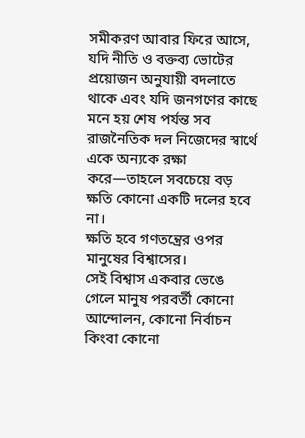সমীকরণ আবার ফিরে আসে, যদি নীতি ও বক্তব্য ভোটের প্রয়োজন অনুযায়ী বদলাতে থাকে এবং যদি জনগণের কাছে মনে হয় শেষ পর্যন্ত সব রাজনৈতিক দল নিজেদের স্বার্থে একে অন্যকে রক্ষা করে—তাহলে সবচেয়ে বড় ক্ষতি কোনো একটি দলের হবে না।
ক্ষতি হবে গণতন্ত্রের ওপর মানুষের বিশ্বাসের।
সেই বিশ্বাস একবার ভেঙে গেলে মানুষ পরবর্তী কোনো আন্দোলন, কোনো নির্বাচন কিংবা কোনো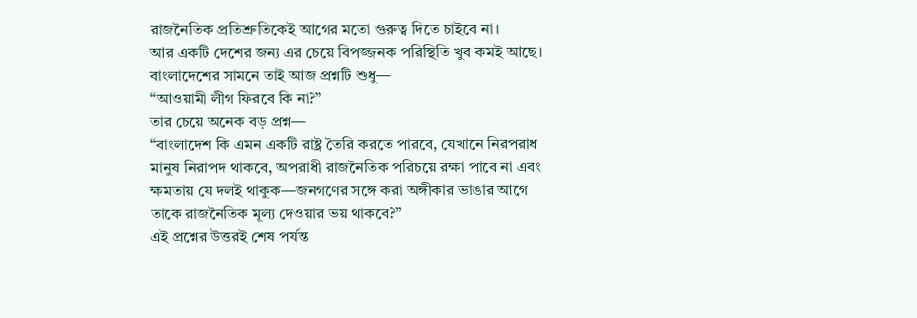রাজনৈতিক প্রতিশ্রুতিকেই আগের মতো গুরুত্ব দিতে চাইবে না।
আর একটি দেশের জন্য এর চেয়ে বিপজ্জনক পরিস্থিতি খুব কমই আছে।
বাংলাদেশের সামনে তাই আজ প্রশ্নটি শুধু—
“আওয়ামী লীগ ফিরবে কি না?”
তার চেয়ে অনেক বড় প্রশ্ন—
“বাংলাদেশ কি এমন একটি রাষ্ট্র তৈরি করতে পারবে, যেখানে নিরপরাধ মানুষ নিরাপদ থাকবে, অপরাধী রাজনৈতিক পরিচয়ে রক্ষা পাবে না এবং ক্ষমতায় যে দলই থাকুক—জনগণের সঙ্গে করা অঙ্গীকার ভাঙার আগে তাকে রাজনৈতিক মূল্য দেওয়ার ভয় থাকবে?”
এই প্রশ্নের উত্তরই শেষ পর্যন্ত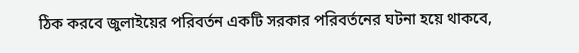ঠিক করবে জুলাইয়ের পরিবর্তন একটি সরকার পরিবর্তনের ঘটনা হয়ে থাকবে,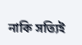নাকি সত্যিই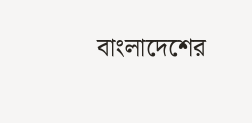বাংলাদেশের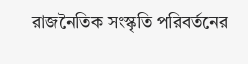রাজনৈতিক সংস্কৃতি পরিবর্তনের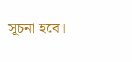সূচনা হবে।